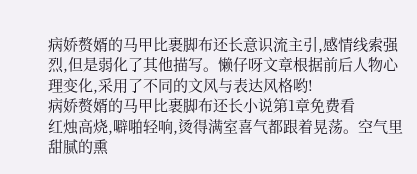病娇赘婿的马甲比裹脚布还长意识流主引,感情线索强烈,但是弱化了其他描写。懒仔呀文章根据前后人物心理变化,采用了不同的文风与表达风格哟!
病娇赘婿的马甲比裹脚布还长小说第1章免费看
红烛高烧,噼啪轻响,烫得满室喜气都跟着晃荡。空气里甜腻的熏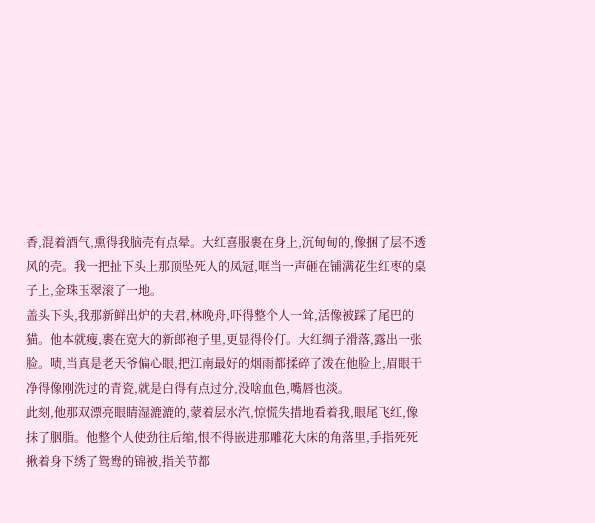香,混着酒气,熏得我脑壳有点晕。大红喜服裹在身上,沉甸甸的,像捆了层不透风的壳。我一把扯下头上那顶坠死人的凤冠,哐当一声砸在铺满花生红枣的桌子上,金珠玉翠滚了一地。
盖头下头,我那新鲜出炉的夫君,林晚舟,吓得整个人一耸,活像被踩了尾巴的猫。他本就瘦,裹在宽大的新郎袍子里,更显得伶仃。大红绸子滑落,露出一张脸。啧,当真是老天爷偏心眼,把江南最好的烟雨都揉碎了泼在他脸上,眉眼干净得像刚洗过的青瓷,就是白得有点过分,没啥血色,嘴唇也淡。
此刻,他那双漂亮眼睛湿漉漉的,蒙着层水汽,惊慌失措地看着我,眼尾飞红,像抹了胭脂。他整个人使劲往后缩,恨不得嵌进那雕花大床的角落里,手指死死揪着身下绣了鸳鸯的锦被,指关节都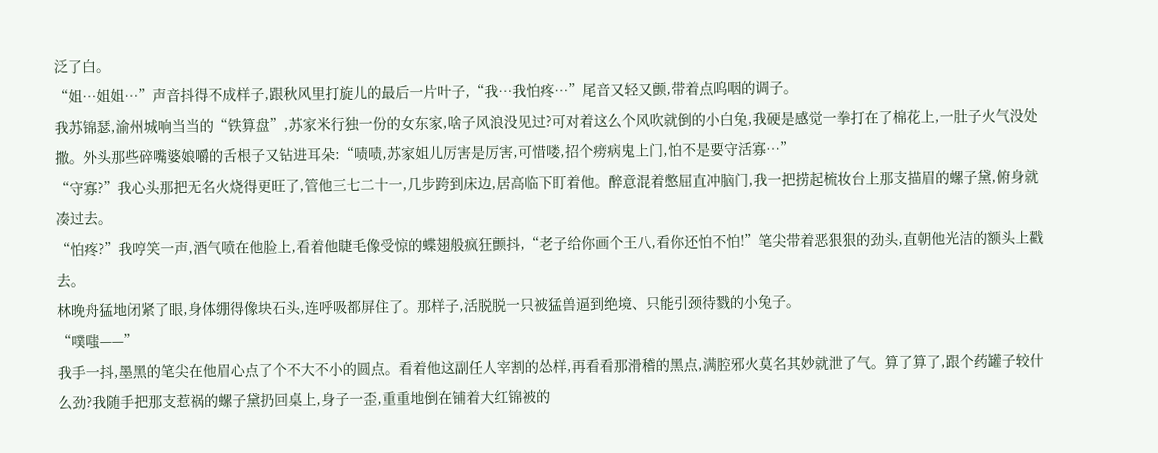泛了白。
“姐…姐姐…”声音抖得不成样子,跟秋风里打旋儿的最后一片叶子,“我…我怕疼…”尾音又轻又颤,带着点呜咽的调子。
我苏锦瑟,渝州城响当当的“铁算盘”,苏家米行独一份的女东家,啥子风浪没见过?可对着这么个风吹就倒的小白兔,我硬是感觉一拳打在了棉花上,一肚子火气没处撒。外头那些碎嘴婆娘嚼的舌根子又钻进耳朵:“啧啧,苏家姐儿厉害是厉害,可惜喽,招个痨病鬼上门,怕不是要守活寡…”
“守寡?”我心头那把无名火烧得更旺了,管他三七二十一,几步跨到床边,居高临下盯着他。醉意混着憋屈直冲脑门,我一把捞起梳妆台上那支描眉的螺子黛,俯身就凑过去。
“怕疼?”我哼笑一声,酒气喷在他脸上,看着他睫毛像受惊的蝶翅般疯狂颤抖,“老子给你画个王八,看你还怕不怕!”笔尖带着恶狠狠的劲头,直朝他光洁的额头上戳去。
林晚舟猛地闭紧了眼,身体绷得像块石头,连呼吸都屏住了。那样子,活脱脱一只被猛兽逼到绝境、只能引颈待戮的小兔子。
“噗嗤——”
我手一抖,墨黑的笔尖在他眉心点了个不大不小的圆点。看着他这副任人宰割的怂样,再看看那滑稽的黑点,满腔邪火莫名其妙就泄了气。算了算了,跟个药罐子较什么劲?我随手把那支惹祸的螺子黛扔回桌上,身子一歪,重重地倒在铺着大红锦被的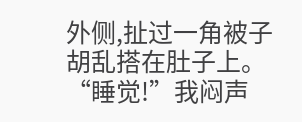外侧,扯过一角被子胡乱搭在肚子上。
“睡觉!”我闷声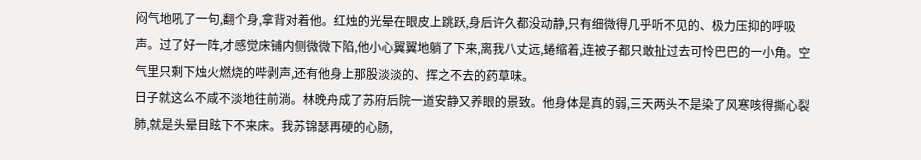闷气地吼了一句,翻个身,拿背对着他。红烛的光晕在眼皮上跳跃,身后许久都没动静,只有细微得几乎听不见的、极力压抑的呼吸声。过了好一阵,才感觉床铺内侧微微下陷,他小心翼翼地躺了下来,离我八丈远,蜷缩着,连被子都只敢扯过去可怜巴巴的一小角。空气里只剩下烛火燃烧的哔剥声,还有他身上那股淡淡的、挥之不去的药草味。
日子就这么不咸不淡地往前淌。林晚舟成了苏府后院一道安静又养眼的景致。他身体是真的弱,三天两头不是染了风寒咳得撕心裂肺,就是头晕目眩下不来床。我苏锦瑟再硬的心肠,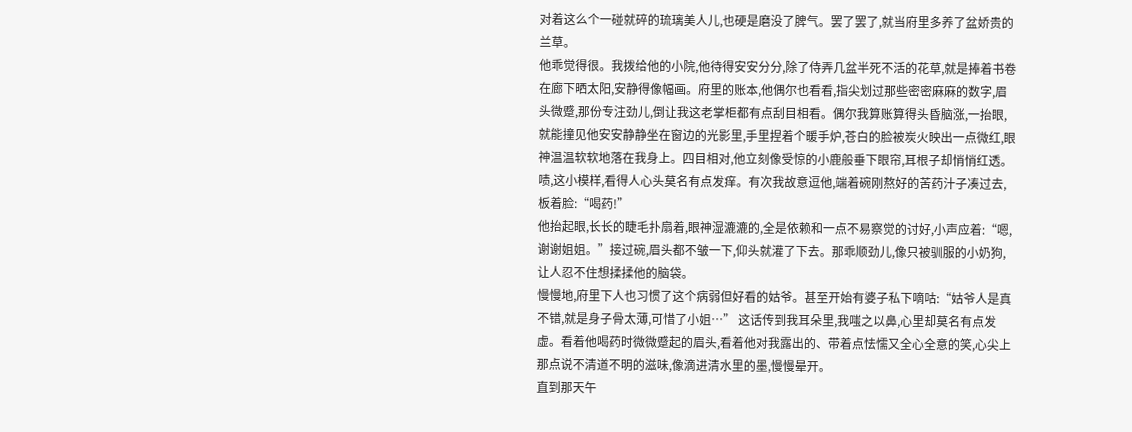对着这么个一碰就碎的琉璃美人儿,也硬是磨没了脾气。罢了罢了,就当府里多养了盆娇贵的兰草。
他乖觉得很。我拨给他的小院,他待得安安分分,除了侍弄几盆半死不活的花草,就是捧着书卷在廊下晒太阳,安静得像幅画。府里的账本,他偶尔也看看,指尖划过那些密密麻麻的数字,眉头微蹙,那份专注劲儿,倒让我这老掌柜都有点刮目相看。偶尔我算账算得头昏脑涨,一抬眼,就能撞见他安安静静坐在窗边的光影里,手里捏着个暖手炉,苍白的脸被炭火映出一点微红,眼神温温软软地落在我身上。四目相对,他立刻像受惊的小鹿般垂下眼帘,耳根子却悄悄红透。
啧,这小模样,看得人心头莫名有点发痒。有次我故意逗他,端着碗刚熬好的苦药汁子凑过去,板着脸:“喝药!”
他抬起眼,长长的睫毛扑扇着,眼神湿漉漉的,全是依赖和一点不易察觉的讨好,小声应着:“嗯,谢谢姐姐。”接过碗,眉头都不皱一下,仰头就灌了下去。那乖顺劲儿,像只被驯服的小奶狗,让人忍不住想揉揉他的脑袋。
慢慢地,府里下人也习惯了这个病弱但好看的姑爷。甚至开始有婆子私下嘀咕:“姑爷人是真不错,就是身子骨太薄,可惜了小姐…” 这话传到我耳朵里,我嗤之以鼻,心里却莫名有点发虚。看着他喝药时微微蹙起的眉头,看着他对我露出的、带着点怯懦又全心全意的笑,心尖上那点说不清道不明的滋味,像滴进清水里的墨,慢慢晕开。
直到那天午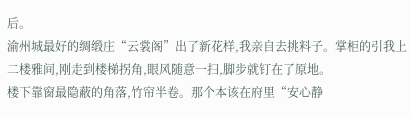后。
渝州城最好的绸缎庄“云裳阁”出了新花样,我亲自去挑料子。掌柜的引我上二楼雅间,刚走到楼梯拐角,眼风随意一扫,脚步就钉在了原地。
楼下靠窗最隐蔽的角落,竹帘半卷。那个本该在府里“安心静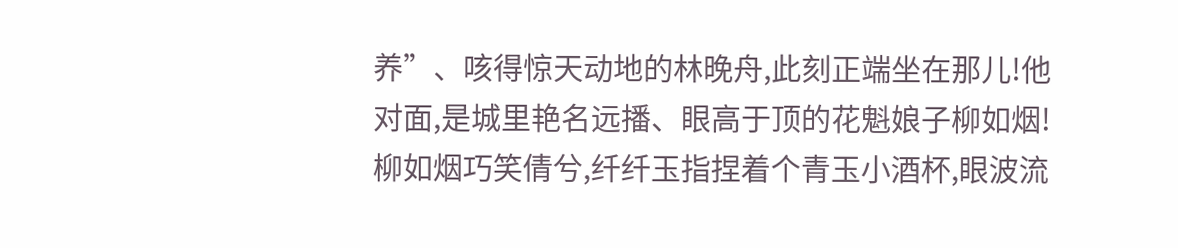养”、咳得惊天动地的林晚舟,此刻正端坐在那儿!他对面,是城里艳名远播、眼高于顶的花魁娘子柳如烟!
柳如烟巧笑倩兮,纤纤玉指捏着个青玉小酒杯,眼波流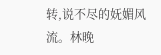转,说不尽的妩媚风流。林晚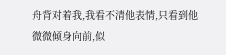舟背对着我,我看不清他表情,只看到他微微倾身向前,似